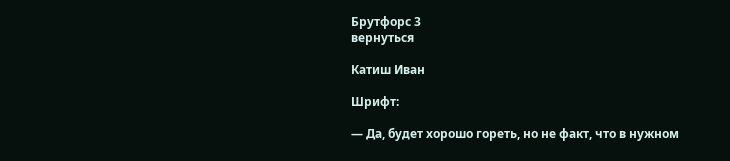Брутфорс 3
вернуться

Катиш Иван

Шрифт:

— Да, будет хорошо гореть, но не факт, что в нужном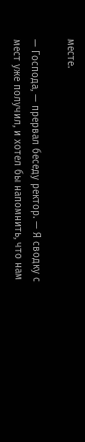месте.

— Господа, — прервал беседу ректор. — Я сводку с мест уже получил, и хотел бы напомнить, что нам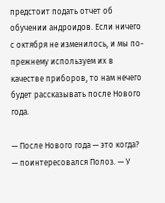предстоит подать отчет об обучении андроидов. Если ничего с октября не изменилось, и мы по-прежнему используем их в качестве приборов, то нам нечего будет рассказывать после Нового года.

— После Нового года — это когда? — поинтересовался Полоз. — У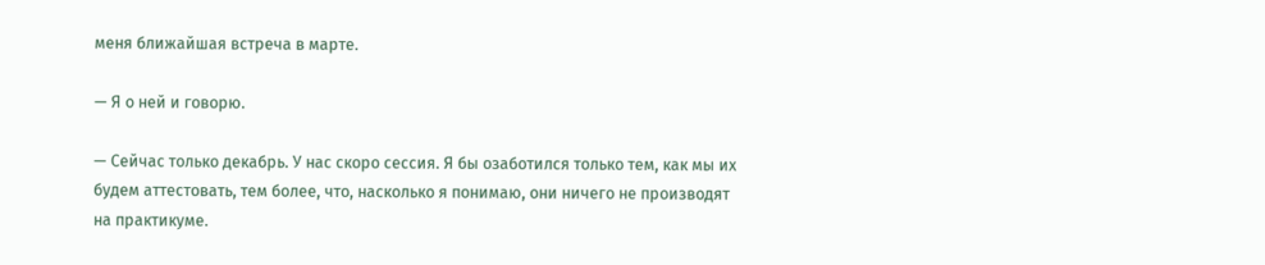меня ближайшая встреча в марте.

— Я о ней и говорю.

— Сейчас только декабрь. У нас скоро сессия. Я бы озаботился только тем, как мы их будем аттестовать, тем более, что, насколько я понимаю, они ничего не производят на практикуме.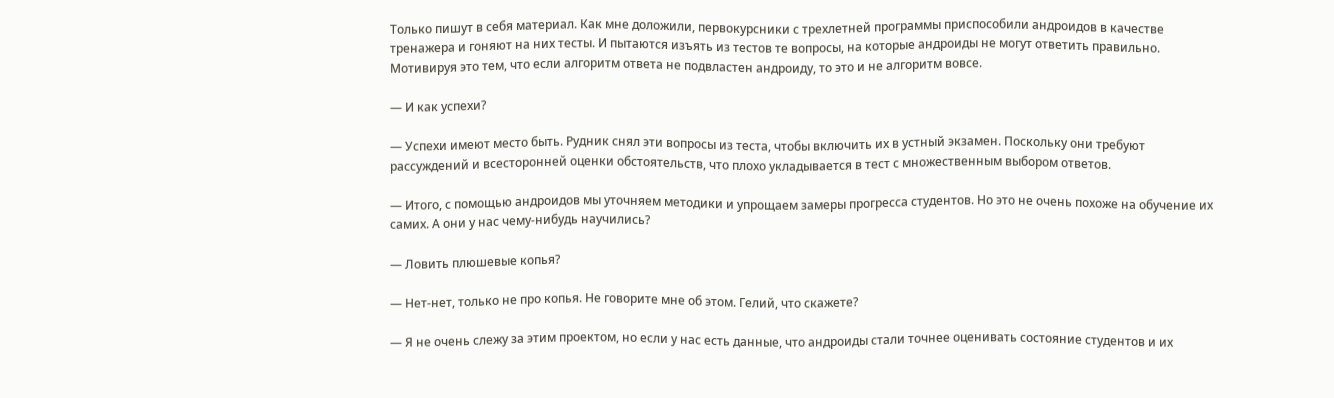Только пишут в себя материал. Как мне доложили, первокурсники с трехлетней программы приспособили андроидов в качестве тренажера и гоняют на них тесты. И пытаются изъять из тестов те вопросы, на которые андроиды не могут ответить правильно. Мотивируя это тем, что если алгоритм ответа не подвластен андроиду, то это и не алгоритм вовсе.

— И как успехи?

— Успехи имеют место быть. Рудник снял эти вопросы из теста, чтобы включить их в устный экзамен. Поскольку они требуют рассуждений и всесторонней оценки обстоятельств, что плохо укладывается в тест с множественным выбором ответов.

— Итого, с помощью андроидов мы уточняем методики и упрощаем замеры прогресса студентов. Но это не очень похоже на обучение их самих. А они у нас чему-нибудь научились?

— Ловить плюшевые копья?

— Нет-нет, только не про копья. Не говорите мне об этом. Гелий, что скажете?

— Я не очень слежу за этим проектом, но если у нас есть данные, что андроиды стали точнее оценивать состояние студентов и их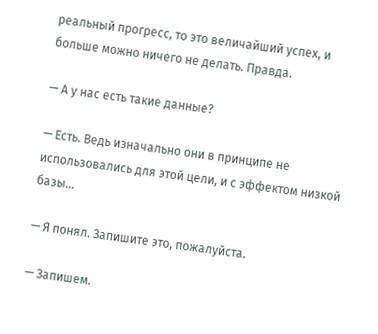реальный прогресс, то это величайший успех, и больше можно ничего не делать. Правда.

— А у нас есть такие данные?

— Есть. Ведь изначально они в принципе не использовались для этой цели, и с эффектом низкой базы…

— Я понял. Запишите это, пожалуйста.

— Запишем.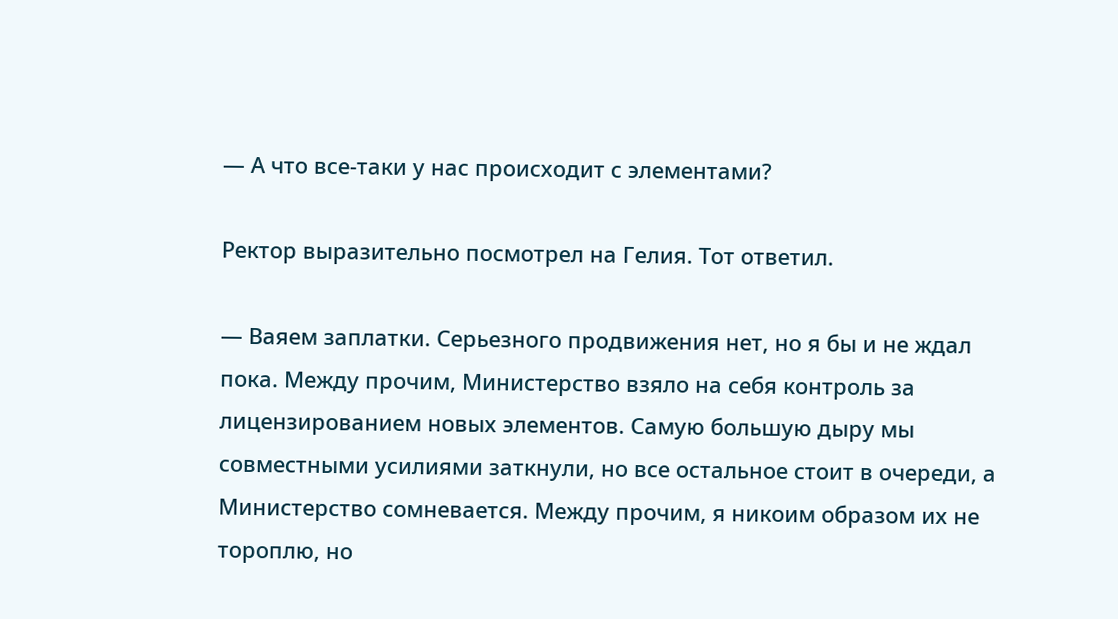— А что все-таки у нас происходит с элементами?

Ректор выразительно посмотрел на Гелия. Тот ответил.

— Ваяем заплатки. Серьезного продвижения нет, но я бы и не ждал пока. Между прочим, Министерство взяло на себя контроль за лицензированием новых элементов. Самую большую дыру мы совместными усилиями заткнули, но все остальное стоит в очереди, а Министерство сомневается. Между прочим, я никоим образом их не тороплю, но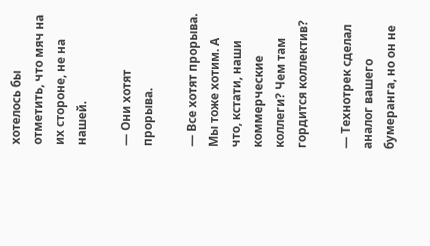хотелось бы отметить, что мяч на их стороне, не на нашей.

— Они хотят прорыва.

— Все хотят прорыва. Мы тоже хотим. А что, кстати, наши коммерческие коллеги? Чем там гордится коллектив?

— Технотрек сделал аналог вашего бумеранга, но он не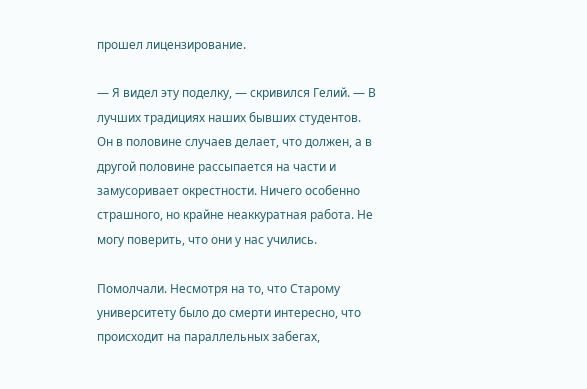прошел лицензирование.

— Я видел эту поделку, — скривился Гелий. — В лучших традициях наших бывших студентов. Он в половине случаев делает, что должен, а в другой половине рассыпается на части и замусоривает окрестности. Ничего особенно страшного, но крайне неаккуратная работа. Не могу поверить, что они у нас учились.

Помолчали. Несмотря на то, что Старому университету было до смерти интересно, что происходит на параллельных забегах,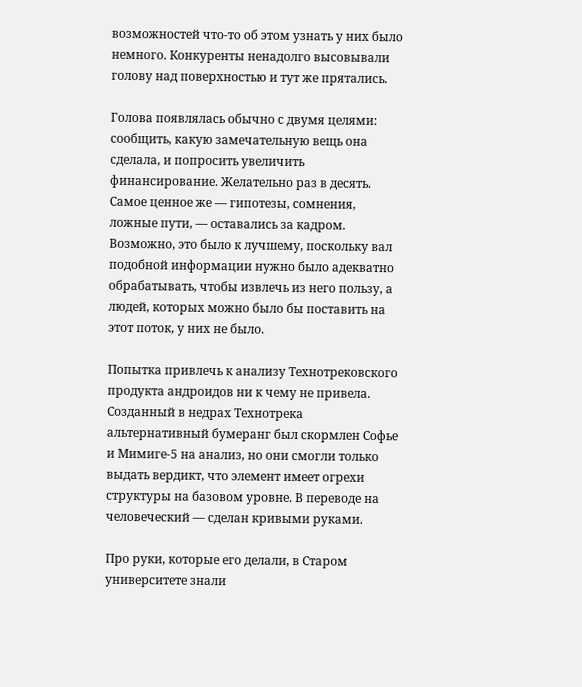возможностей что-то об этом узнать у них было немного. Конкуренты ненадолго высовывали голову над поверхностью и тут же прятались.

Голова появлялась обычно с двумя целями: сообщить, какую замечательную вещь она сделала, и попросить увеличить финансирование. Желательно раз в десять. Самое ценное же — гипотезы, сомнения, ложные пути, — оставались за кадром. Возможно, это было к лучшему, поскольку вал подобной информации нужно было адекватно обрабатывать, чтобы извлечь из него пользу, а людей, которых можно было бы поставить на этот поток, у них не было.

Попытка привлечь к анализу Технотрековского продукта андроидов ни к чему не привела. Созданный в недрах Технотрека альтернативный бумеранг был скормлен Софье и Мимиге-5 на анализ, но они смогли только выдать вердикт, что элемент имеет огрехи структуры на базовом уровне. В переводе на человеческий — сделан кривыми руками.

Про руки, которые его делали, в Старом университете знали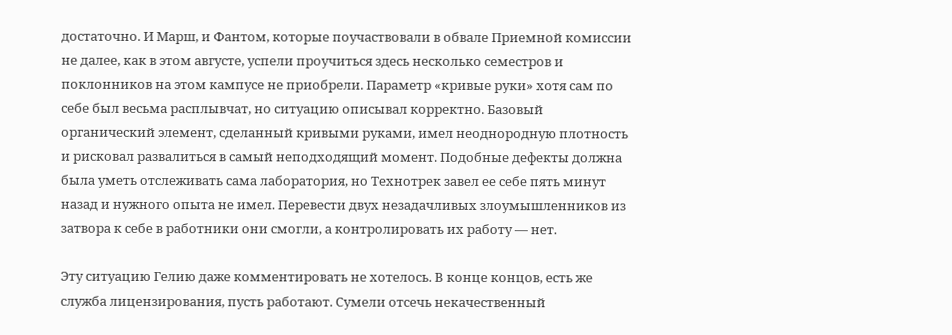достаточно. И Марш, и Фантом, которые поучаствовали в обвале Приемной комиссии не далее, как в этом августе, успели проучиться здесь несколько семестров и поклонников на этом кампусе не приобрели. Параметр «кривые руки» хотя сам по себе был весьма расплывчат, но ситуацию описывал корректно. Базовый органический элемент, сделанный кривыми руками, имел неоднородную плотность и рисковал развалиться в самый неподходящий момент. Подобные дефекты должна была уметь отслеживать сама лаборатория, но Технотрек завел ее себе пять минут назад и нужного опыта не имел. Перевести двух незадачливых злоумышленников из затвора к себе в работники они смогли, а контролировать их работу — нет.

Эту ситуацию Гелию даже комментировать не хотелось. В конце концов, есть же служба лицензирования, пусть работают. Сумели отсечь некачественный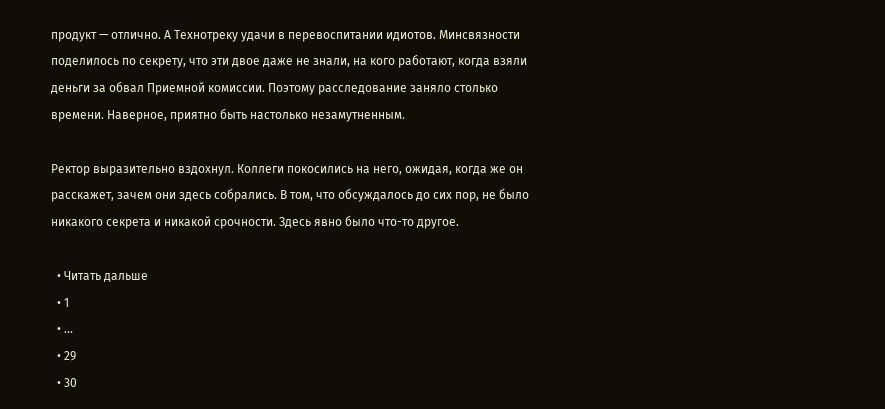продукт — отлично. А Технотреку удачи в перевоспитании идиотов. Минсвязности поделилось по секрету, что эти двое даже не знали, на кого работают, когда взяли деньги за обвал Приемной комиссии. Поэтому расследование заняло столько времени. Наверное, приятно быть настолько незамутненным.

Ректор выразительно вздохнул. Коллеги покосились на него, ожидая, когда же он расскажет, зачем они здесь собрались. В том, что обсуждалось до сих пор, не было никакого секрета и никакой срочности. Здесь явно было что-то другое.

  • Читать дальше
  • 1
  • ...
  • 29
  • 30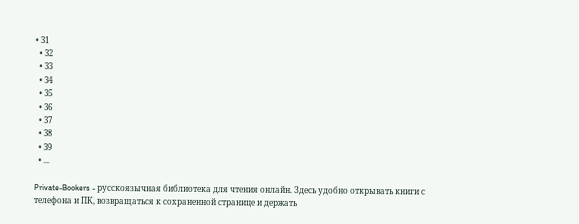• 31
  • 32
  • 33
  • 34
  • 35
  • 36
  • 37
  • 38
  • 39
  • ...

Private-Bookers - русскоязычная библиотека для чтения онлайн. Здесь удобно открывать книги с телефона и ПК, возвращаться к сохраненной странице и держать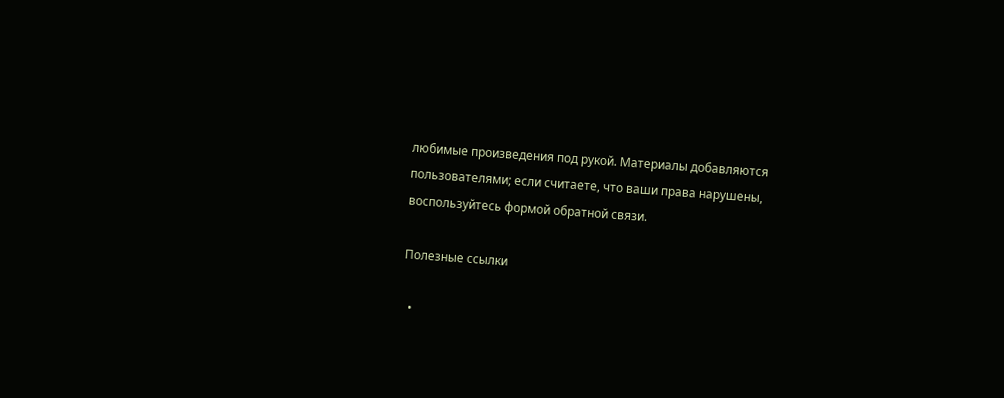любимые произведения под рукой. Материалы добавляются пользователями; если считаете, что ваши права нарушены, воспользуйтесь формой обратной связи.

Полезные ссылки

  •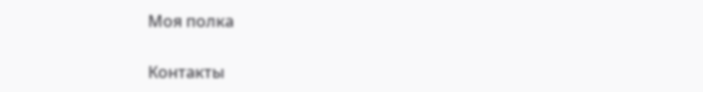Моя полка

Контакты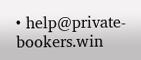• help@private-bookers.win